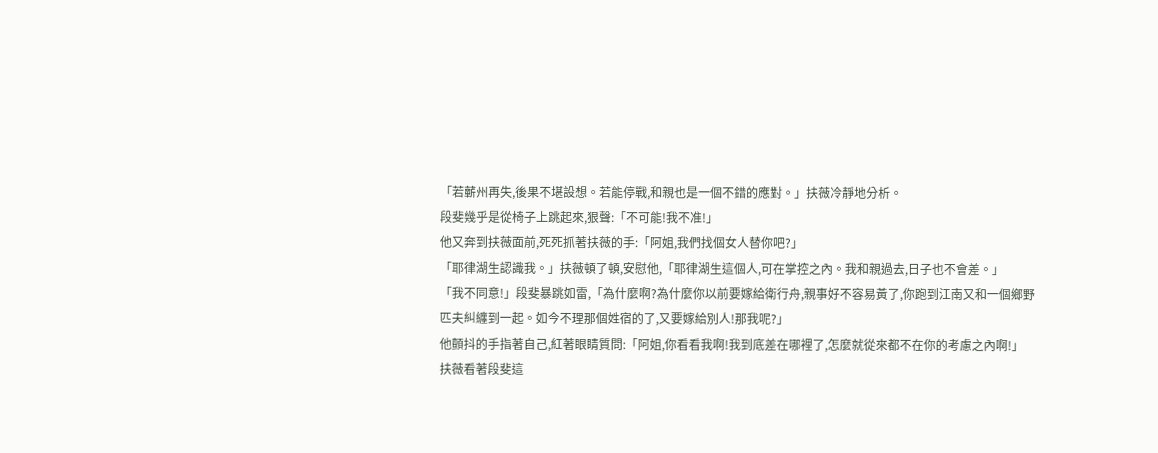「若蘄州再失,後果不堪設想。若能停戰,和親也是一個不錯的應對。」扶薇冷靜地分析。
段斐幾乎是從椅子上跳起來,狠聲:「不可能!我不准!」
他又奔到扶薇面前,死死抓著扶薇的手:「阿姐,我們找個女人替你吧?」
「耶律湖生認識我。」扶薇頓了頓,安慰他,「耶律湖生這個人,可在掌控之內。我和親過去,日子也不會差。」
「我不同意!」段斐暴跳如雷,「為什麼啊?為什麼你以前要嫁給衛行舟,親事好不容易黃了,你跑到江南又和一個鄉野匹夫糾纏到一起。如今不理那個姓宿的了,又要嫁給別人!那我呢?」
他顫抖的手指著自己,紅著眼睛質問:「阿姐,你看看我啊!我到底差在哪裡了,怎麼就從來都不在你的考慮之內啊!」
扶薇看著段斐這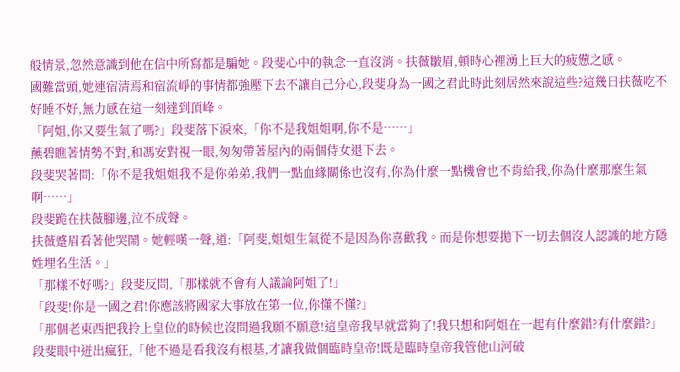般情景,忽然意識到他在信中所寫都是騙她。段斐心中的執念一直沒消。扶薇皺眉,頓時心裡湧上巨大的疲憊之感。
國難當頭,她連宿清焉和宿流崢的事情都強壓下去不讓自己分心,段斐身為一國之君此時此刻居然來說這些?這幾日扶薇吃不好睡不好,無力感在這一刻達到頂峰。
「阿姐,你又要生氣了嗎?」段斐落下淚來,「你不是我姐姐啊,你不是……」
蘸碧瞧著情勢不對,和馮安對視一眼,匆匆帶著屋內的兩個侍女退下去。
段斐哭著問:「你不是我姐姐我不是你弟弟,我們一點血緣關係也沒有,你為什麼一點機會也不肯給我,你為什麼那麼生氣啊……」
段斐跪在扶薇腳邊,泣不成聲。
扶薇蹙眉看著他哭鬧。她輕嘆一聲,道:「阿斐,姐姐生氣從不是因為你喜歡我。而是你想要拋下一切去個沒人認識的地方隱姓埋名生活。」
「那樣不好嗎?」段斐反問,「那樣就不會有人議論阿姐了!」
「段斐!你是一國之君!你應該將國家大事放在第一位,你懂不懂?」
「那個老東西把我拎上皇位的時候也沒問過我願不願意!這皇帝我早就當夠了!我只想和阿姐在一起有什麼錯?有什麼錯?」段斐眼中迸出瘋狂,「他不過是看我沒有根基,才讓我做個臨時皇帝!既是臨時皇帝我管他山河破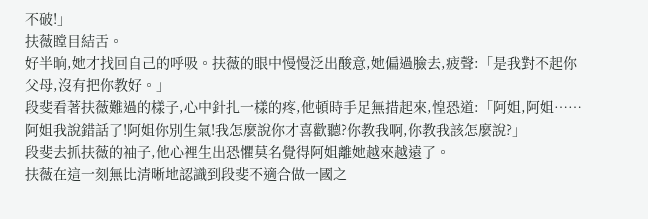不破!」
扶薇瞠目結舌。
好半晌,她才找回自己的呼吸。扶薇的眼中慢慢泛出酸意,她偏過臉去,疲聲:「是我對不起你父母,沒有把你教好。」
段斐看著扶薇難過的樣子,心中針扎一樣的疼,他頓時手足無措起來,惶恐道:「阿姐,阿姐……阿姐我說錯話了!阿姐你別生氣!我怎麼說你才喜歡聽?你教我啊,你教我該怎麼說?」
段斐去抓扶薇的袖子,他心裡生出恐懼莫名覺得阿姐離她越來越遠了。
扶薇在這一刻無比清晰地認識到段斐不適合做一國之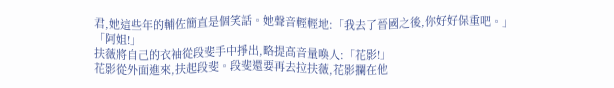君,她這些年的輔佐簡直是個笑話。她聲音輕輕地:「我去了晉國之後,你好好保重吧。」
「阿姐!」
扶薇將自己的衣袖從段斐手中掙出,略提高音量喚人:「花影!」
花影從外面進來,扶起段斐。段斐還要再去拉扶薇,花影攔在他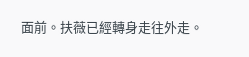面前。扶薇已經轉身走往外走。